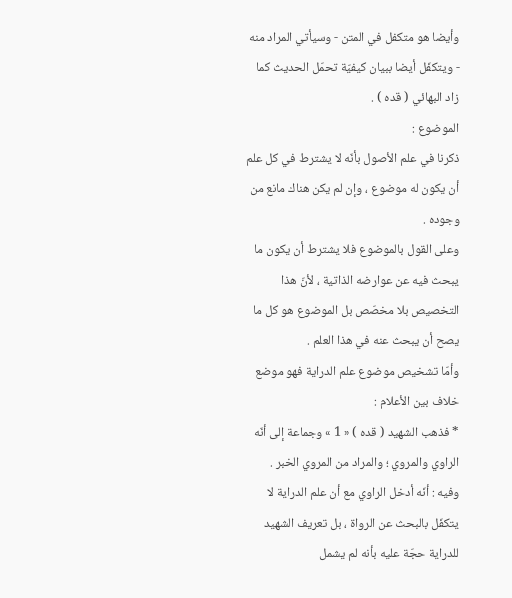وأيضا هو متكفل في المتن - وسيأتي المراد منه - ويتكفّل أيضا ببيان كيفيّة تحمّل الحديث كما زاد البهائي ( قده ) .
الموضوع :
ذكرنا في علم الأصول بأنّه لا يشترط في كل علم أن يكون له موضوع ، وإن لم يكن هناك مانع من وجوده .
وعلى القول بالموضوع فلا يشترط أن يكون ما يبحث فيه عن عوارضه الذاتية ، لأنّ هذا التخصيص بلا مخصّص بل الموضوع هو كل ما يصح أن يبحث عنه في هذا العلم .
وأمّا تشخيص موضوع علم الدراية فهو موضع خلاف بين الأعلام :
* فذهب الشهيد ( قده ) « 1 » وجماعة إلى أنّه الراوي والمروي ؛ والمراد من المروي الخبر .
وفيه : أنّه أدخل الراوي مع أن علم الدراية لا يتكفّل بالبحث عن الرواة ، بل تعريف الشهيد للدراية حجّة عليه بأنه لم يشمل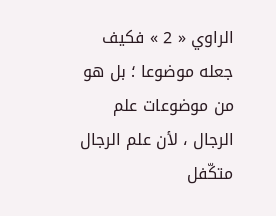الراوي « 2 » فكيف جعله موضوعا ؛ بل هو من موضوعات علم الرجال ، لأن علم الرجال متكّفل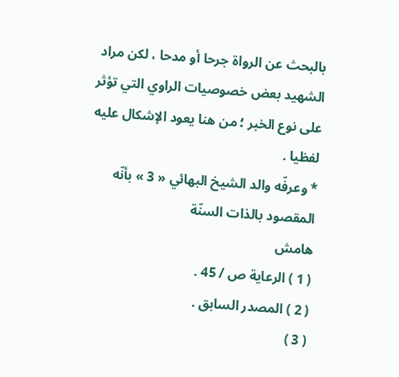بالبحث عن الرواة جرحا أو مدحا ، لكن مراد الشهيد بعض خصوصيات الراوي التي تؤثر على نوع الخبر ؛ من هنا يعود الإشكال عليه لفظيا .
* وعرفّه والد الشيخ البهائي « 3 » بأنّه المقصود بالذات السنّة
هامش
( 1 ) الرعاية ص / 45 .
( 2 ) المصدر السابق .
( 3 )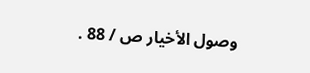وصول الأخيار ص / 88 .